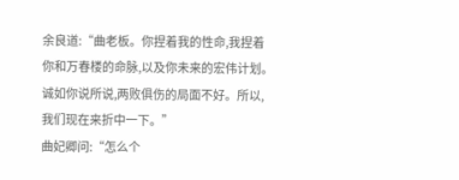余良道:“曲老板。你捏着我的性命,我捏着你和万春楼的命脉,以及你未来的宏伟计划。诚如你说所说,两败俱伤的局面不好。所以,我们现在来折中一下。”
曲妃卿问:“怎么个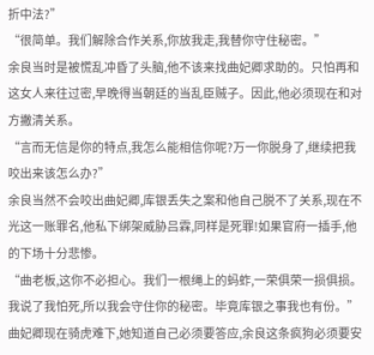折中法?”
“很简单。我们解除合作关系,你放我走,我替你守住秘密。”
余良当时是被慌乱冲昏了头脑,他不该来找曲妃卿求助的。只怕再和这女人来往过密,早晚得当朝廷的当乱臣贼子。因此,他必须现在和对方撇清关系。
“言而无信是你的特点,我怎么能相信你呢?万一你脱身了,继续把我咬出来该怎么办?”
余良当然不会咬出曲妃卿,库银丢失之案和他自己脱不了关系,现在不光这一账罪名,他私下绑架威胁吕霖,同样是死罪!如果官府一插手,他的下场十分悲惨。
“曲老板,这你不必担心。我们一根绳上的蚂蚱,一荣俱荣一损俱损。我说了我怕死,所以我会守住你的秘密。毕竟库银之事我也有份。”
曲妃卿现在骑虎难下,她知道自己必须要答应,余良这条疯狗必须要安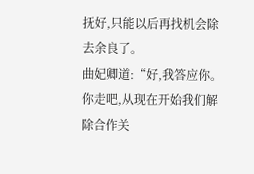抚好,只能以后再找机会除去余良了。
曲妃卿道:“好,我答应你。你走吧,从现在开始我们解除合作关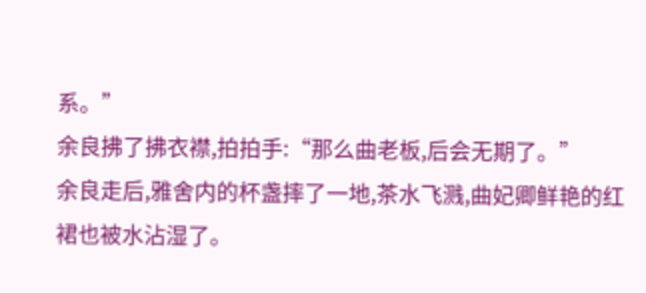系。”
余良拂了拂衣襟,拍拍手:“那么曲老板,后会无期了。”
余良走后,雅舍内的杯盏摔了一地,茶水飞溅,曲妃卿鲜艳的红裙也被水沾湿了。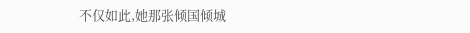不仅如此,她那张倾国倾城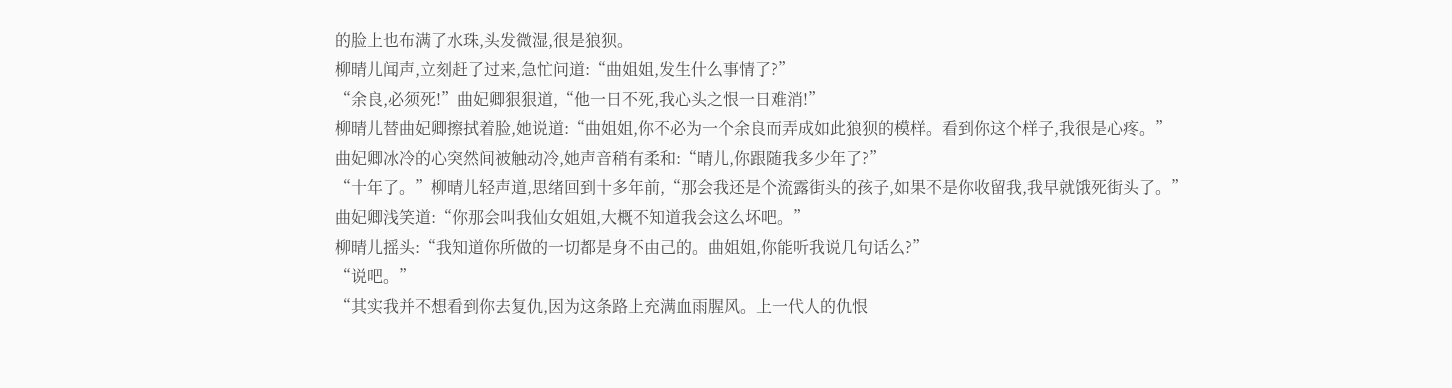的脸上也布满了水珠,头发微湿,很是狼狈。
柳晴儿闻声,立刻赶了过来,急忙问道:“曲姐姐,发生什么事情了?”
“余良,必须死!”曲妃卿狠狠道,“他一日不死,我心头之恨一日难消!”
柳晴儿替曲妃卿擦拭着脸,她说道:“曲姐姐,你不必为一个余良而弄成如此狼狈的模样。看到你这个样子,我很是心疼。”
曲妃卿冰冷的心突然间被触动冷,她声音稍有柔和:“晴儿,你跟随我多少年了?”
“十年了。”柳晴儿轻声道,思绪回到十多年前,“那会我还是个流露街头的孩子,如果不是你收留我,我早就饿死街头了。”
曲妃卿浅笑道:“你那会叫我仙女姐姐,大概不知道我会这么坏吧。”
柳晴儿摇头:“我知道你所做的一切都是身不由己的。曲姐姐,你能听我说几句话么?”
“说吧。”
“其实我并不想看到你去复仇,因为这条路上充满血雨腥风。上一代人的仇恨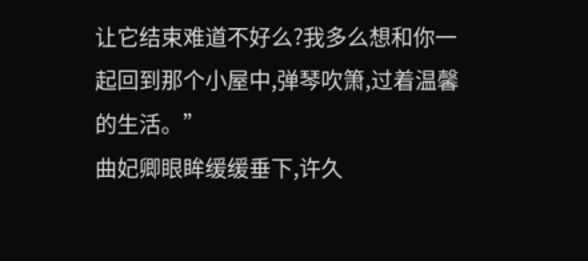让它结束难道不好么?我多么想和你一起回到那个小屋中,弹琴吹箫,过着温馨的生活。”
曲妃卿眼眸缓缓垂下,许久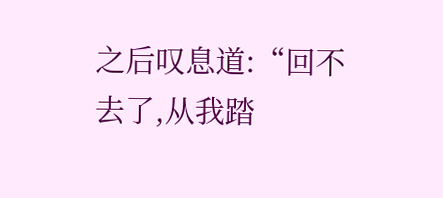之后叹息道:“回不去了,从我踏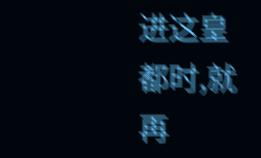进这皇都时,就再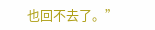也回不去了。”